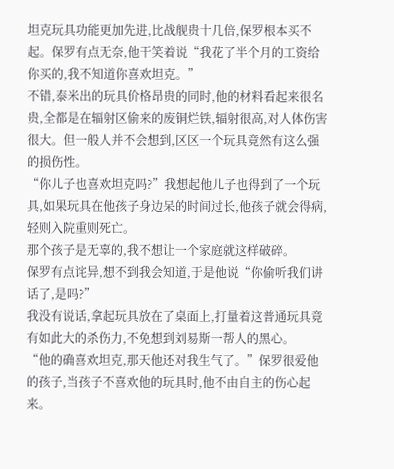坦克玩具功能更加先进,比战舰贵十几倍,保罗根本买不起。保罗有点无奈,他干笑着说“我花了半个月的工资给你买的,我不知道你喜欢坦克。”
不错,泰米出的玩具价格昂贵的同时,他的材料看起来很名贵,全都是在辐射区偷来的废铜烂铁,辐射很高,对人体伤害很大。但一般人并不会想到,区区一个玩具竟然有这么强的损伤性。
“你儿子也喜欢坦克吗?”我想起他儿子也得到了一个玩具,如果玩具在他孩子身边呆的时间过长,他孩子就会得病,轻则入院重则死亡。
那个孩子是无辜的,我不想让一个家庭就这样破碎。
保罗有点诧异,想不到我会知道,于是他说“你偷听我们讲话了,是吗?”
我没有说话,拿起玩具放在了桌面上,打量着这普通玩具竟有如此大的杀伤力,不免想到刘易斯一帮人的黑心。
“他的确喜欢坦克,那天他还对我生气了。”保罗很爱他的孩子,当孩子不喜欢他的玩具时,他不由自主的伤心起来。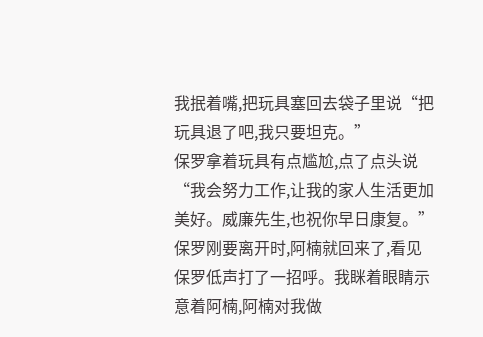我抿着嘴,把玩具塞回去袋子里说“把玩具退了吧,我只要坦克。”
保罗拿着玩具有点尴尬,点了点头说“我会努力工作,让我的家人生活更加美好。威廉先生,也祝你早日康复。”
保罗刚要离开时,阿楠就回来了,看见保罗低声打了一招呼。我眯着眼睛示意着阿楠,阿楠对我做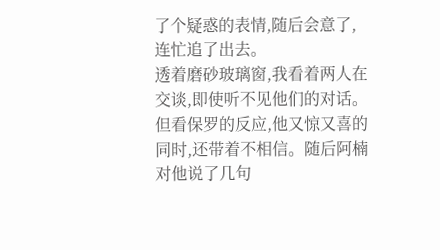了个疑惑的表情,随后会意了,连忙追了出去。
透着磨砂玻璃窗,我看着两人在交谈,即使听不见他们的对话。但看保罗的反应,他又惊又喜的同时,还带着不相信。随后阿楠对他说了几句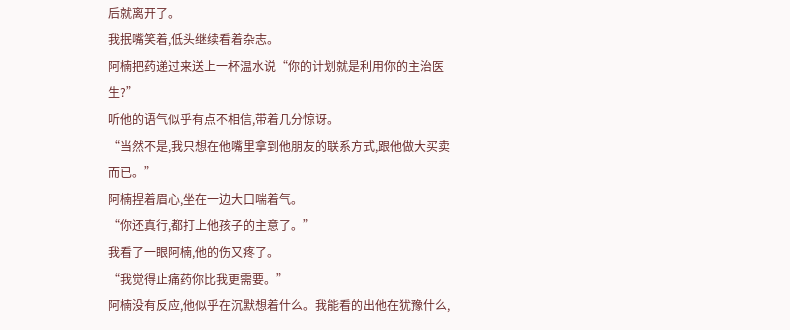后就离开了。
我抿嘴笑着,低头继续看着杂志。
阿楠把药递过来送上一杯温水说“你的计划就是利用你的主治医生?”
听他的语气似乎有点不相信,带着几分惊讶。
“当然不是,我只想在他嘴里拿到他朋友的联系方式,跟他做大买卖而已。”
阿楠捏着眉心,坐在一边大口喘着气。
“你还真行,都打上他孩子的主意了。”
我看了一眼阿楠,他的伤又疼了。
“我觉得止痛药你比我更需要。”
阿楠没有反应,他似乎在沉默想着什么。我能看的出他在犹豫什么,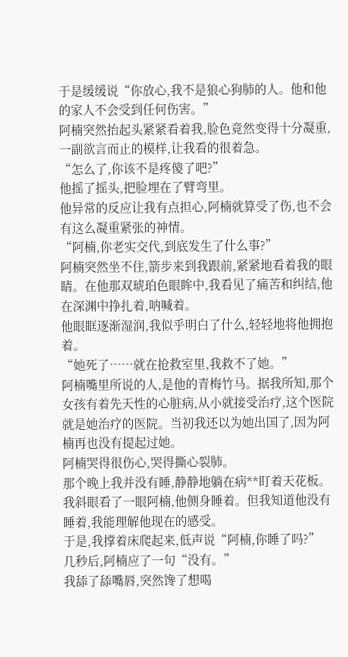于是缓缓说“你放心,我不是狼心狗肺的人。他和他的家人不会受到任何伤害。”
阿楠突然抬起头紧紧看着我,脸色竟然变得十分凝重,一副欲言而止的模样,让我看的很着急。
“怎么了,你该不是疼傻了吧?”
他摇了摇头,把脸埋在了臂弯里。
他异常的反应让我有点担心,阿楠就算受了伤,也不会有这么凝重紧张的神情。
“阿楠,你老实交代,到底发生了什么事?”
阿楠突然坐不住,箭步来到我跟前,紧紧地看着我的眼睛。在他那双琥珀色眼眸中,我看见了痛苦和纠结,他在深渊中挣扎着,呐喊着。
他眼眶逐渐湿润,我似乎明白了什么,轻轻地将他拥抱着。
“她死了……就在抢救室里,我救不了她。”
阿楠嘴里所说的人,是他的青梅竹马。据我所知,那个女孩有着先天性的心脏病,从小就接受治疗,这个医院就是她治疗的医院。当初我还以为她出国了,因为阿楠再也没有提起过她。
阿楠哭得很伤心,哭得撕心裂肺。
那个晚上我并没有睡,静静地躺在病**盯着天花板。
我斜眼看了一眼阿楠,他侧身睡着。但我知道他没有睡着,我能理解他现在的感受。
于是,我撑着床爬起来,低声说“阿楠,你睡了吗?”
几秒后,阿楠应了一句“没有。”
我舔了舔嘴唇,突然馋了想喝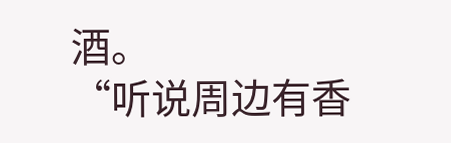酒。
“听说周边有香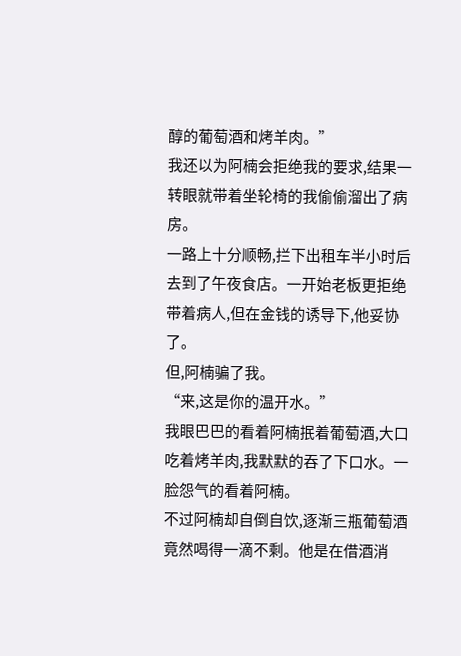醇的葡萄酒和烤羊肉。”
我还以为阿楠会拒绝我的要求,结果一转眼就带着坐轮椅的我偷偷溜出了病房。
一路上十分顺畅,拦下出租车半小时后去到了午夜食店。一开始老板更拒绝带着病人,但在金钱的诱导下,他妥协了。
但,阿楠骗了我。
“来,这是你的温开水。”
我眼巴巴的看着阿楠抿着葡萄酒,大口吃着烤羊肉,我默默的吞了下口水。一脸怨气的看着阿楠。
不过阿楠却自倒自饮,逐渐三瓶葡萄酒竟然喝得一滴不剩。他是在借酒消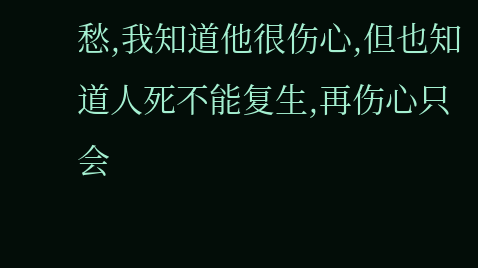愁,我知道他很伤心,但也知道人死不能复生,再伤心只会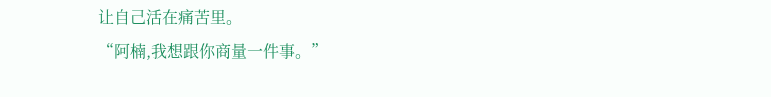让自己活在痛苦里。
“阿楠,我想跟你商量一件事。”